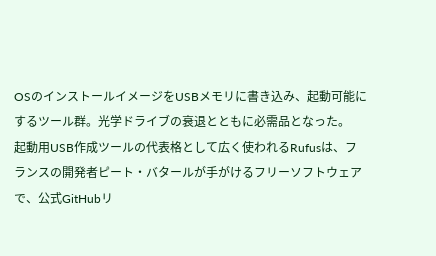OSのインストールイメージをUSBメモリに書き込み、起動可能にするツール群。光学ドライブの衰退とともに必需品となった。
起動用USB作成ツールの代表格として広く使われるRufusは、フランスの開発者ピート・バタールが手がけるフリーソフトウェアで、公式GitHubリ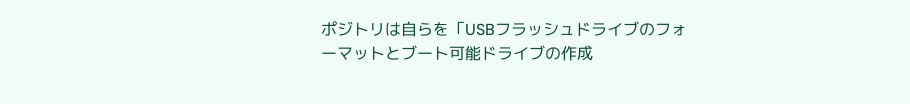ポジトリは自らを「USBフラッシュドライブのフォーマットとブート可能ドライブの作成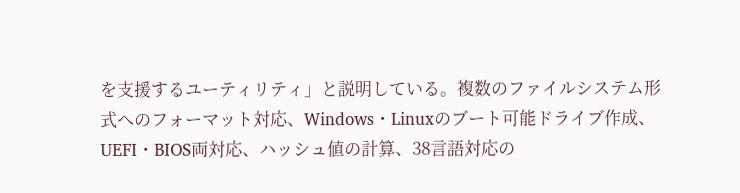を支援するユーティリティ」と説明している。複数のファイルシステム形式へのフォーマット対応、Windows・Linuxのブート可能ドライブ作成、UEFI・BIOS両対応、ハッシュ値の計算、38言語対応の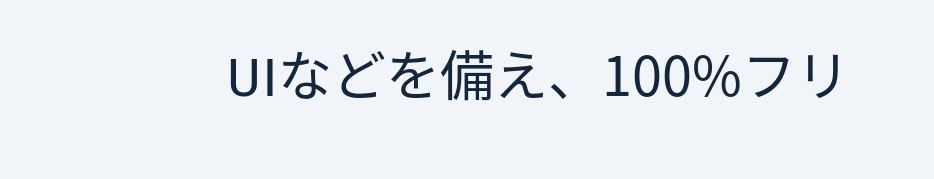UIなどを備え、100%フリ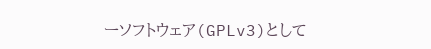ーソフトウェア(GPLv3)として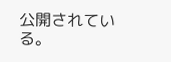公開されている。